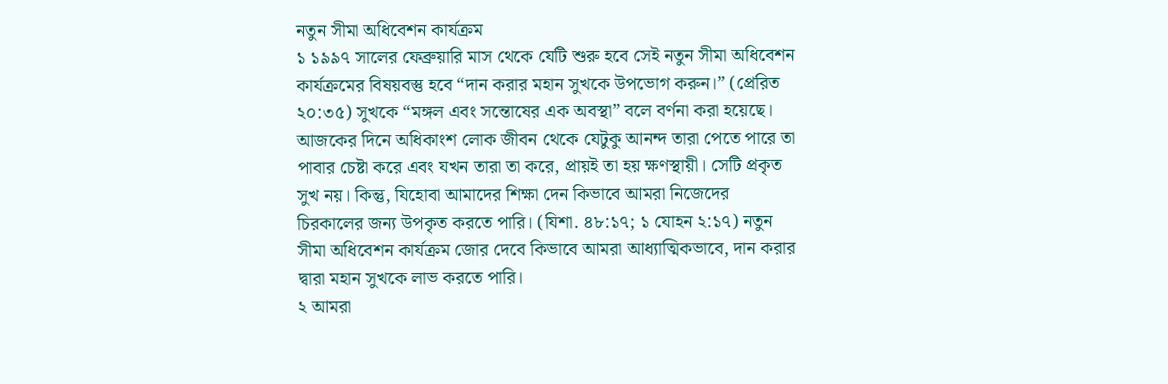নতুন সীমা অধিবেশন কার্যক্রম
১ ১৯৯৭ সালের ফেব্রুয়ারি মাস থেকে যেটি শুরু হবে সেই নতুন সীমা অধিবেশন কার্যক্রমের বিষয়বস্তু হবে “দান করার মহান সুখকে উপভোগ করুন।” (প্রেরিত ২০:৩৫) সুখকে “মঙ্গল এবং সন্তোষের এক অবস্থা” বলে বর্ণনা করা হয়েছে। আজকের দিনে অধিকাংশ লোক জীবন থেকে যেটুকু আনন্দ তারা পেতে পারে তা পাবার চেষ্টা করে এবং যখন তারা তা করে, প্রায়ই তা হয় ক্ষণস্থায়ী। সেটি প্রকৃত সুখ নয়। কিন্তু, যিহোবা আমাদের শিক্ষা দেন কিভাবে আমরা নিজেদের চিরকালের জন্য উপকৃত করতে পারি। (যিশা. ৪৮:১৭; ১ যোহন ২:১৭) নতুন সীমা অধিবেশন কার্যক্রম জোর দেবে কিভাবে আমরা আধ্যাত্মিকভাবে, দান করার দ্বারা মহান সুখকে লাভ করতে পারি।
২ আমরা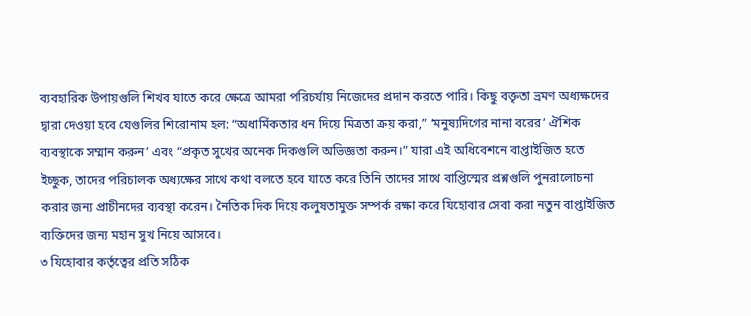ব্যবহারিক উপায়গুলি শিখব যাতে করে ক্ষেত্রে আমরা পরিচর্যায় নিজেদের প্রদান করতে পারি। কিছু বক্তৃতা ভ্রমণ অধ্যক্ষদের দ্বারা দেওয়া হবে যেগুলির শিরোনাম হল: “অধার্মিকতার ধন দিয়ে মিত্রতা ক্রয় করা,” ‘মনুষ্যদিগের নানা বরের’ ঐশিক ব্যবস্থাকে সম্মান করুন’ এবং “প্রকৃত সুখের অনেক দিকগুলি অভিজ্ঞতা করুন।” যারা এই অধিবেশনে বাপ্তাইজিত হতে ইচ্ছুক, তাদের পরিচালক অধ্যক্ষের সাথে কথা বলতে হবে যাতে করে তিনি তাদের সাথে বাপ্তিস্মের প্রশ্নগুলি পুনরালোচনা করার জন্য প্রাচীনদের ব্যবস্থা করেন। নৈতিক দিক দিয়ে কলুষতামুক্ত সম্পর্ক রক্ষা করে যিহোবার সেবা করা নতুন বাপ্তাইজিত ব্যক্তিদের জন্য মহান সুখ নিয়ে আসবে।
৩ যিহোবার কর্তৃত্বের প্রতি সঠিক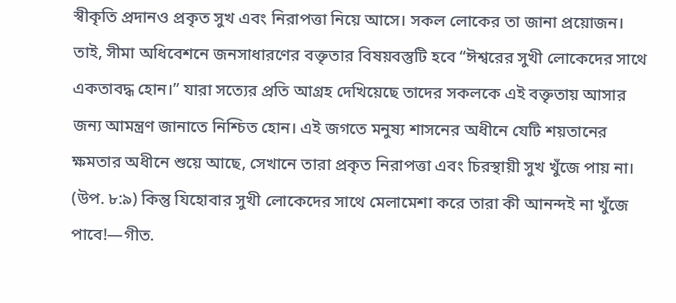স্বীকৃতি প্রদানও প্রকৃত সুখ এবং নিরাপত্তা নিয়ে আসে। সকল লোকের তা জানা প্রয়োজন। তাই, সীমা অধিবেশনে জনসাধারণের বক্তৃতার বিষয়বস্তুটি হবে “ঈশ্বরের সুখী লোকেদের সাথে একতাবদ্ধ হোন।” যারা সত্যের প্রতি আগ্রহ দেখিয়েছে তাদের সকলকে এই বক্তৃতায় আসার জন্য আমন্ত্রণ জানাতে নিশ্চিত হোন। এই জগতে মনুষ্য শাসনের অধীনে যেটি শয়তানের ক্ষমতার অধীনে শুয়ে আছে, সেখানে তারা প্রকৃত নিরাপত্তা এবং চিরস্থায়ী সুখ খুঁজে পায় না। (উপ. ৮:৯) কিন্তু যিহোবার সুখী লোকেদের সাথে মেলামেশা করে তারা কী আনন্দই না খুঁজে পাবে!—গীত.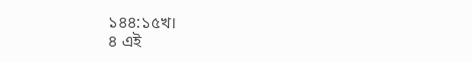১৪৪:১৫খ।
৪ এই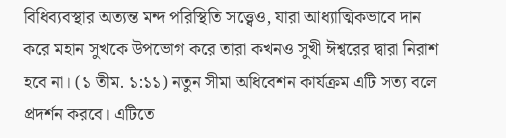বিধিব্যবস্থার অত্যন্ত মন্দ পরিস্থিতি সত্ত্বেও, যারা আধ্যাত্মিকভাবে দান করে মহান সুখকে উপভোগ করে তারা কখনও সুখী ঈশ্বরের দ্বারা নিরাশ হবে না। (১ তীম. ১:১১) নতুন সীমা অধিবেশন কার্যক্রম এটি সত্য বলে প্রদর্শন করবে। এটিতে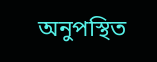অনুপস্থিত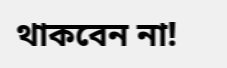থাকবেন না!